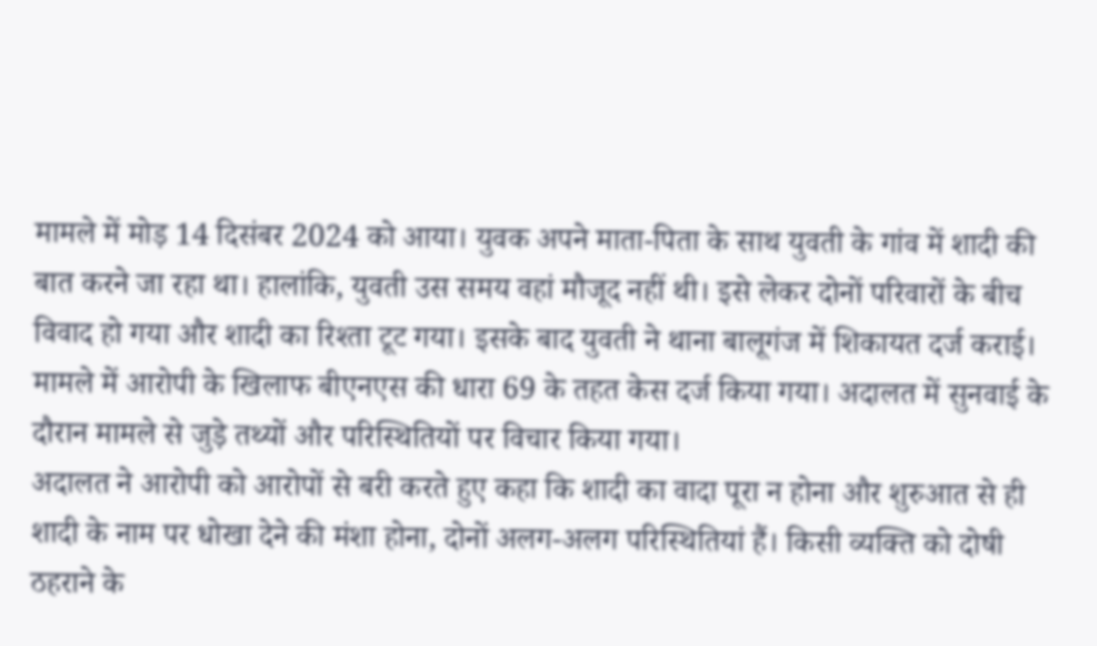मामले में मोड़ 14 दिसंबर 2024 को आया। युवक अपने माता-पिता के साथ युवती के गांव में शादी की बात करने जा रहा था। हालांकि, युवती उस समय वहां मौजूद नहीं थी। इसे लेकर दोनों परिवारों के बीच विवाद हो गया और शादी का रिश्ता टूट गया। इसके बाद युवती ने थाना बालूगंज में शिकायत दर्ज कराई। मामले में आरोपी के खिलाफ बीएनएस की धारा 69 के तहत केस दर्ज किया गया। अदालत में सुनवाई के दौरान मामले से जुड़े तथ्यों और परिस्थितियों पर विचार किया गया।
अदालत ने आरोपी को आरोपों से बरी करते हुए कहा कि शादी का वादा पूरा न होना और शुरुआत से ही शादी के नाम पर धोखा देने की मंशा होना, दोनों अलग-अलग परिस्थितियां हैं। किसी व्यक्ति को दोषी ठहराने के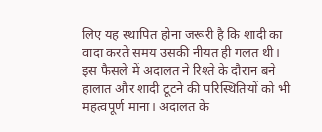लिए यह स्थापित होना जरूरी है कि शादी का वादा करते समय उसकी नीयत ही गलत थी। इस फैसले में अदालत ने रिश्ते के दौरान बने हालात और शादी टूटने की परिस्थितियों को भी महत्वपूर्ण माना। अदालत के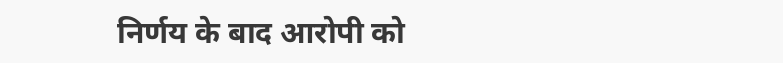निर्णय के बाद आरोपी को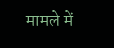मामले में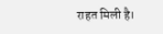राहत मिली है।